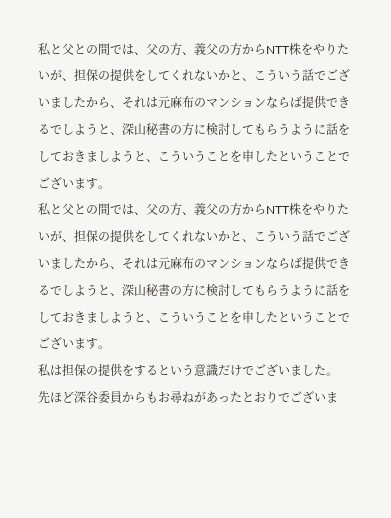私と父との間では、父の方、義父の方からNTT株をやりたいが、担保の提供をしてくれないかと、こういう話でございましたから、それは元麻布のマンションならば提供できるでしようと、深山秘書の方に検討してもらうように話をしておきましようと、こういうことを申したということでございます。
私と父との間では、父の方、義父の方からNTT株をやりたいが、担保の提供をしてくれないかと、こういう話でございましたから、それは元麻布のマンションならば提供できるでしようと、深山秘書の方に検討してもらうように話をしておきましようと、こういうことを申したということでございます。
私は担保の提供をするという意識だけでございました。
先ほど深谷委員からもお尋ねがあったとおりでございま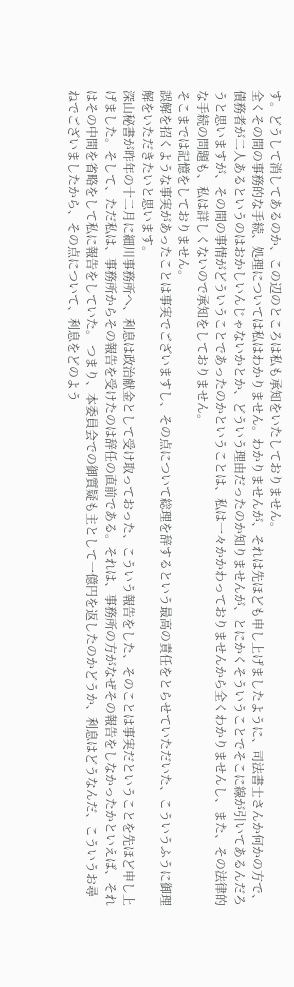す。どうして消してあるのか、この辺のところは私も承知をいたしておりません。
全くその間の事務的な手続、処理については私はわかりません。わかりませんが、それは先ほども申し上げましたように、司法書士さんか何かの方で、債務者が二人あるというのはおかしいんじゃないかとか、どういう理由だったのか知りませんが、とにかくそういうことでそこに線が引いてあるんだろうと思いますが、その間の事情がどういうことであったのかということは、私は一々かかわっておりませんから全くわかりませんし、また、その法律的な手続の問題も、私は詳しくないので承知をしておりません。
そこまでは記憶をしておりません。
誤解を招くような事実があったことは事実でございますし、その点について総理を辞するという最高の責任をとらせていただいた、こういうふうに御理解をいただきたいと思います。
深山秘書が昨年の十二月に細川事務所へ、利息は政治献金として受け取っておった、こういう報告をした、そのことは事実だということを先ほど申し上げました。そして、ただ私は、事務所からその報告を受けたのは辞任の直前である。それは、事務所の方がなぜその報告をしなかったかといえば、それはその中間を省略をして私に報告をしていた。 つまり、本委員会での御質疑も主として一億円を返したのかどうか、利息はどうなんだ、こういうお尋ねでございましたから、その点について、利息をどのよう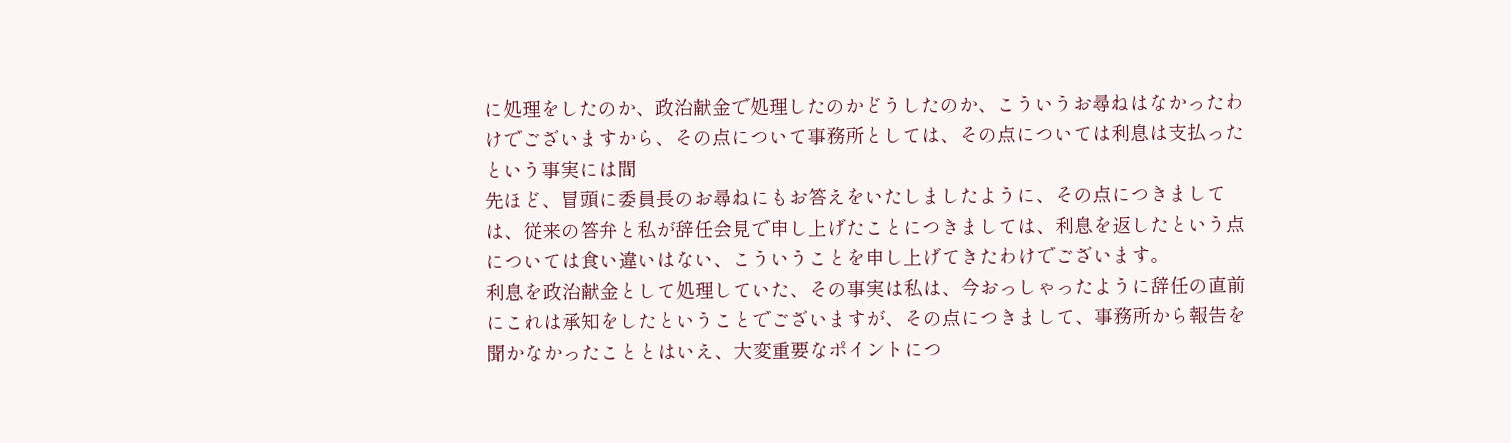に処理をしたのか、政治献金で処理したのかどうしたのか、こういうお尋ねはなかったわけでございますから、その点について事務所としては、その点については利息は支払ったという事実には間
先ほど、冒頭に委員長のお尋ねにもお答えをいたしましたように、その点につきましては、従来の答弁と私が辞任会見で申し上げたことにつきましては、利息を返したという点については食い違いはない、こういうことを申し上げてきたわけでございます。
利息を政治献金として処理していた、その事実は私は、今おっしゃったように辞任の直前にこれは承知をしたということでございますが、その点につきまして、事務所から報告を聞かなかったこととはいえ、大変重要なポイントにつ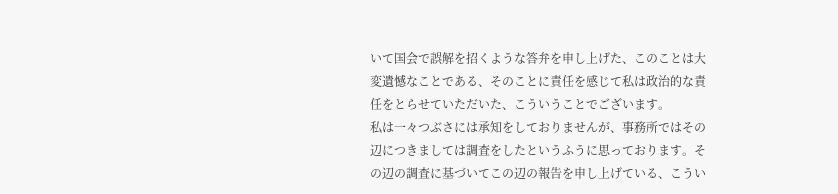いて国会で誤解を招くような答弁を申し上げた、このことは大変遺憾なことである、そのことに責任を感じて私は政治的な責任をとらせていただいた、こういうことでございます。
私は一々つぶさには承知をしておりませんが、事務所ではその辺につきましては調査をしたというふうに思っております。その辺の調査に基づいてこの辺の報告を申し上げている、こうい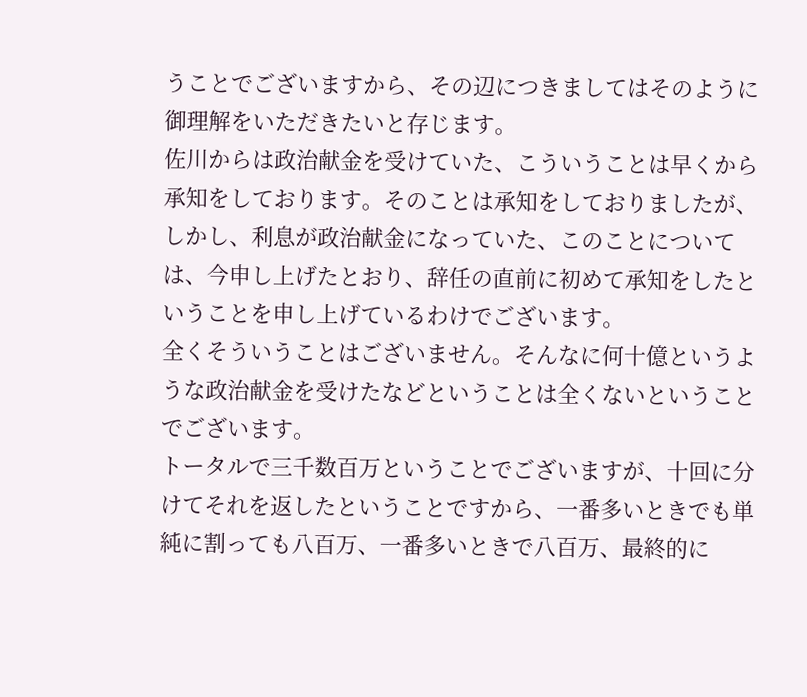うことでございますから、その辺につきましてはそのように御理解をいただきたいと存じます。
佐川からは政治献金を受けていた、こういうことは早くから承知をしております。そのことは承知をしておりましたが、しかし、利息が政治献金になっていた、このことについては、今申し上げたとおり、辞任の直前に初めて承知をしたということを申し上げているわけでございます。
全くそういうことはございません。そんなに何十億というような政治献金を受けたなどということは全くないということでございます。
トータルで三千数百万ということでございますが、十回に分けてそれを返したということですから、一番多いときでも単純に割っても八百万、一番多いときで八百万、最終的に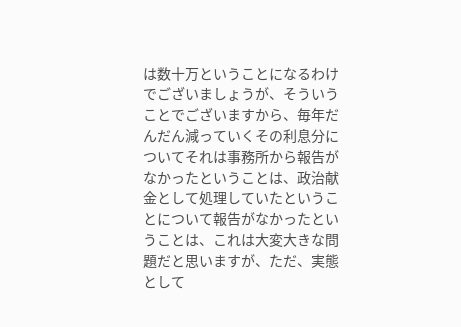は数十万ということになるわけでございましょうが、そういうことでございますから、毎年だんだん減っていくその利息分についてそれは事務所から報告がなかったということは、政治献金として処理していたということについて報告がなかったということは、これは大変大きな問題だと思いますが、ただ、実態として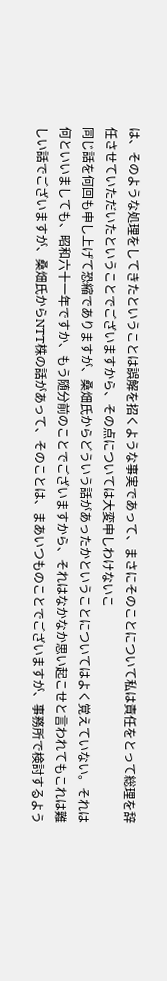は、そのような処理をしてきたということは誤解を招くような事実であって、まさにそのことについて私は責任をとって総理を辞任させていただいたということでございますから、その点については大変申しわけないこ
同じ話を何回も申し上げて恐縮でありますが、桑畑氏からどういう話があったかということについてはよく覚えていない。それは何といいましても、昭和六十一年ですか、もう随分前のことでございますから、それはなかなか思い起こせと言われてもこれは難しい話でございますが、桑畑氏からNTT株の話があって、そのことは、まあいつものことでございますが、事務所で検討するよう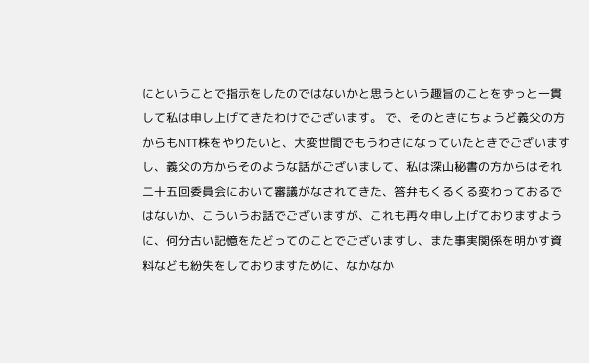にということで指示をしたのではないかと思うという趣旨のことをずっと一貫して私は申し上げてきたわけでございます。 で、そのときにちょうど義父の方からもNTT株をやりたいと、大変世間でもうわさになっていたときでございますし、義父の方からそのような話がございまして、私は深山秘書の方からはそれ
二十五回委員会において審議がなされてきた、答弁もくるくる変わっておるではないか、こういうお話でございますが、これも再々申し上げておりますように、何分古い記憶をたどってのことでございますし、また事実関係を明かす資料なども紛失をしておりますために、なかなか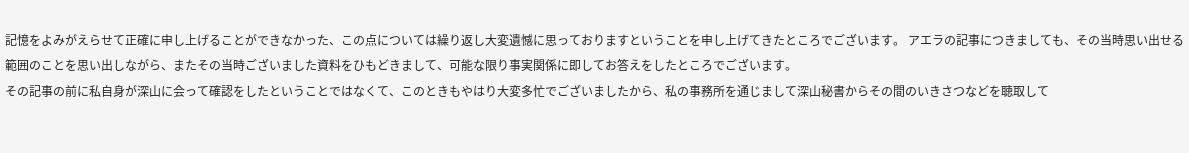記憶をよみがえらせて正確に申し上げることができなかった、この点については繰り返し大変遺憾に思っておりますということを申し上げてきたところでございます。 アエラの記事につきましても、その当時思い出せる範囲のことを思い出しながら、またその当時ございました資料をひもどきまして、可能な限り事実関係に即してお答えをしたところでございます。
その記事の前に私自身が深山に会って確認をしたということではなくて、このときもやはり大変多忙でございましたから、私の事務所を通じまして深山秘書からその間のいきさつなどを聴取して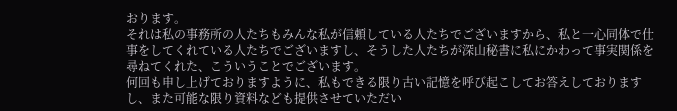おります。
それは私の事務所の人たちもみんな私が信頼している人たちでございますから、私と一心同体で仕事をしてくれている人たちでございますし、そうした人たちが深山秘書に私にかわって事実関係を尋ねてくれた、こういうことでございます。
何回も申し上げておりますように、私もできる限り古い記憶を呼び起こしてお答えしておりますし、また可能な限り資料なども提供させていただい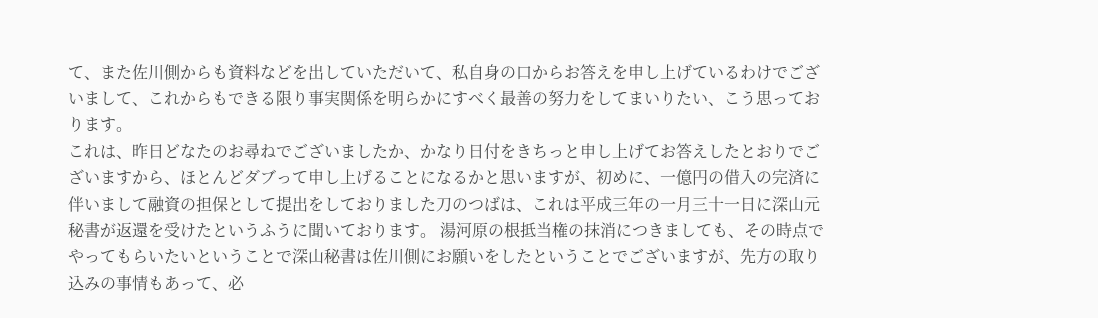て、また佐川側からも資料などを出していただいて、私自身の口からお答えを申し上げているわけでございまして、これからもできる限り事実関係を明らかにすべく最善の努力をしてまいりたい、こう思っております。
これは、昨日どなたのお尋ねでございましたか、かなり日付をきちっと申し上げてお答えしたとおりでございますから、ほとんどダブって申し上げることになるかと思いますが、初めに、一億円の借入の完済に伴いまして融資の担保として提出をしておりました刀のつばは、これは平成三年の一月三十一日に深山元秘書が返還を受けたというふうに聞いております。 湯河原の根抵当権の抹消につきましても、その時点でやってもらいたいということで深山秘書は佐川側にお願いをしたということでございますが、先方の取り込みの事情もあって、必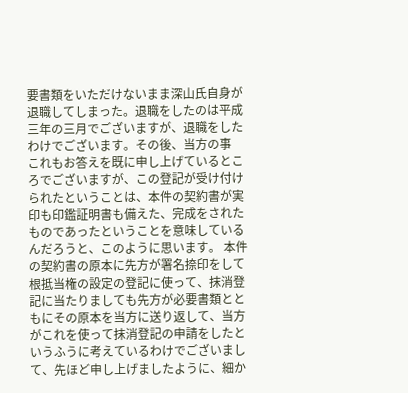要書類をいただけないまま深山氏自身が退職してしまった。退職をしたのは平成三年の三月でございますが、退職をしたわけでございます。その後、当方の事
これもお答えを既に申し上げているところでございますが、この登記が受け付けられたということは、本件の契約書が実印も印鑑証明書も備えた、完成をされたものであったということを意味しているんだろうと、このように思います。 本件の契約書の原本に先方が署名捺印をして根抵当権の設定の登記に使って、抹消登記に当たりましても先方が必要書類とともにその原本を当方に送り返して、当方がこれを使って抹消登記の申請をしたというふうに考えているわけでございまして、先ほど申し上げましたように、細か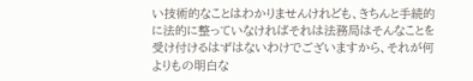い技術的なことはわかりませんけれども、きちんと手続的に法的に整っていなければそれは法務局はそんなことを受け付けるはずはないわけでございますから、それが何よりもの明白な